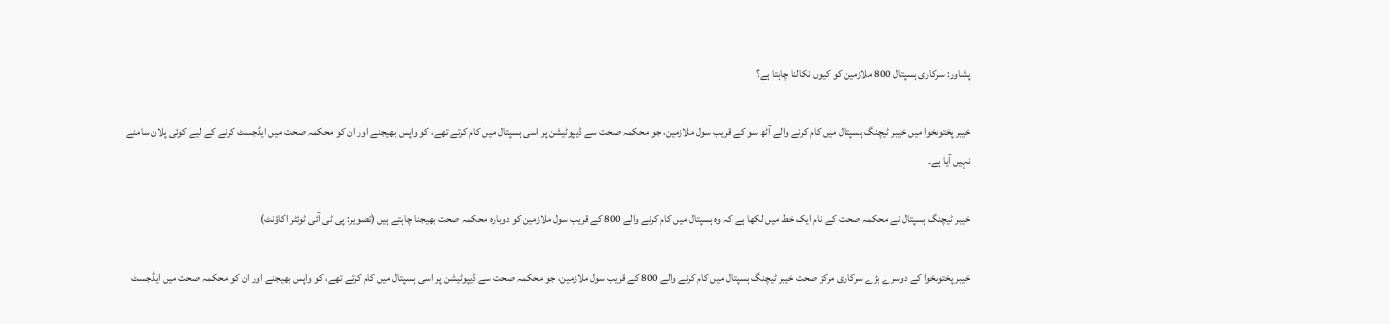پشاور: سرکاری ہسپتال 800 ملازمین کو کیوں نکالنا چاہتا ہے؟

خیبر پختوںخوا میں خیبر ٹیچنگ ہسپتال میں کام کرنے والے آٹھ سو کے قریب سول ملازمین، جو محکمہ صحت سے ڈیپوٹیشن پر اسی ہسپتال میں کام کرتے تھے، کو واپس بھیجنے اور ان کو محکمہ صحت میں ایڈجسٹ کرنے کے لیے کوئی پلان سامنے نہیں آیا ہے۔

خیبر ٹیچنگ ہسپتال نے محکمہ صحت کے نام ایک خط میں لکھا ہے کہ وہ ہسپتال میں کام کرنے والے 800 کے قریب سول ملازمین کو دوبارہ محکمہ صحت بھیجنا چاہتے ہیں (تصویر: پی ٹی آئی ٹوئٹر اکاؤنٹ)

خیبر پختوںخوا کے دوسرے بڑے سرکاری مرکز صحت خیبر ٹیچنگ ہسپتال میں کام کرنے والے 800 کے قریب سول ملازمین، جو محکمہ صحت سے ڈیپوٹیشن پر اسی ہسپتال میں کام کرتے تھے، کو واپس بھیجنے اور ان کو محکمہ صحت میں ایڈجسٹ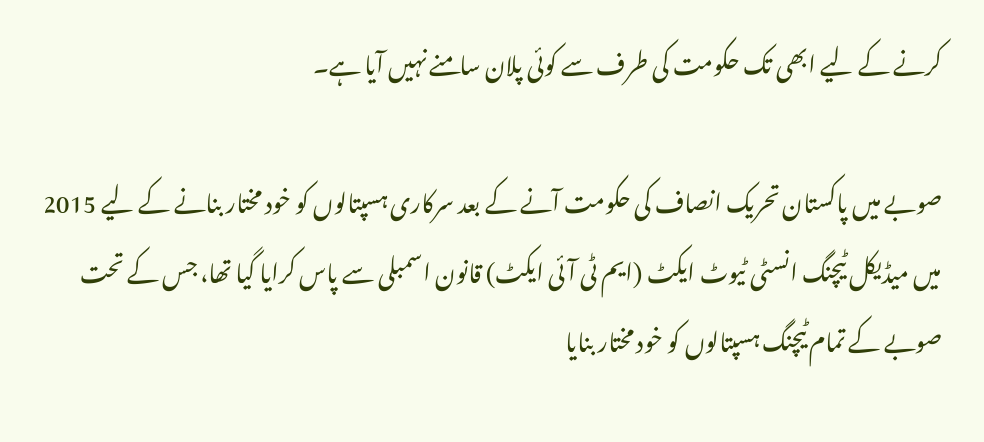کرنے کے لیے ابھی تک حکومت کی طرف سے کوئی پلان سامنے نہیں آیا ہے۔

صوبے میں پاکستان تحریک انصاف کی حکومت آنے کے بعد سرکاری ہسپتالوں کو خود مختار بنانے کے لیے 2015 میں میڈیکل ٹیچنگ انسٹی ٹیوٹ ایکٹ (ایم ٹی آئی ایکٹ) قانون اسمبلی سے پاس کرایا گیا تھا، جس کے تحت صوبے کے تمام ٹیچنگ ہسپتالوں کو خود مختار بنایا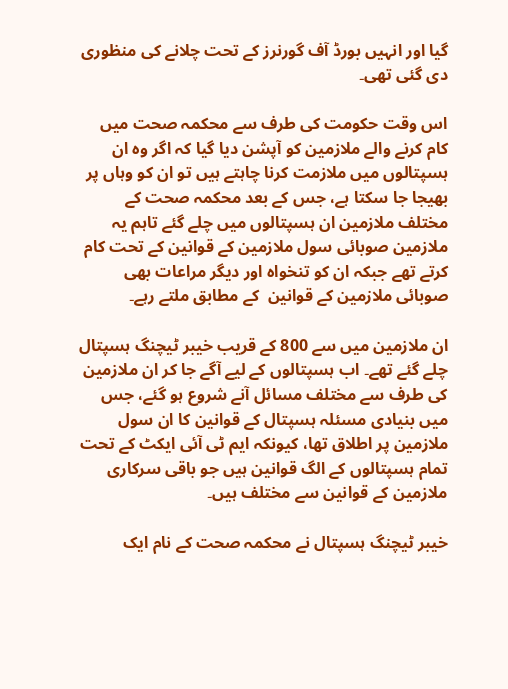گیا اور انہیں بورڈ آف گورنرز کے تحت چلانے کی منظوری دی گئی تھی۔

اس وقت حکومت کی طرف سے محکمہ صحت میں کام کرنے والے ملازمین کو آپشن دیا گیا کہ اگر وہ ان ہسپتالوں میں ملازمت کرنا چاہتے ہیں تو ان کو وہاں پر بھیجا جا سکتا ہے، جس کے بعد محکمہ صحت کے مختلف ملازمین ان ہسپتالوں میں چلے گئے تاہم یہ ملازمین صوبائی سول ملازمین کے قوانین کے تحت کام کرتے تھے جبکہ ان کو تنخواہ اور دیگر مراعات بھی صوبائی ملازمین کے قوانین  کے مطابق ملتے رہے۔

ان ملازمین میں سے 800 کے قریب خیبر ٹیچنگ ہسپتال چلے گئے تھے۔ اب ہسپتالوں کے لیے آگے جا کر ان ملازمین کی طرف سے مختلف مسائل آنے شروع ہو گئے، جس میں بنیادی مسئلہ ہسپتال کے قوانین کا ان سول ملازمین پر اطلاق تھا، کیونکہ ایم ٹی آئی ایکٹ کے تحت تمام ہسپتالوں کے الگ قوانین ہیں جو باقی سرکاری ملازمین کے قوانین سے مختلف ہیں۔

خیبر ٹیچنگ ہسپتال نے محکمہ صحت کے نام ایک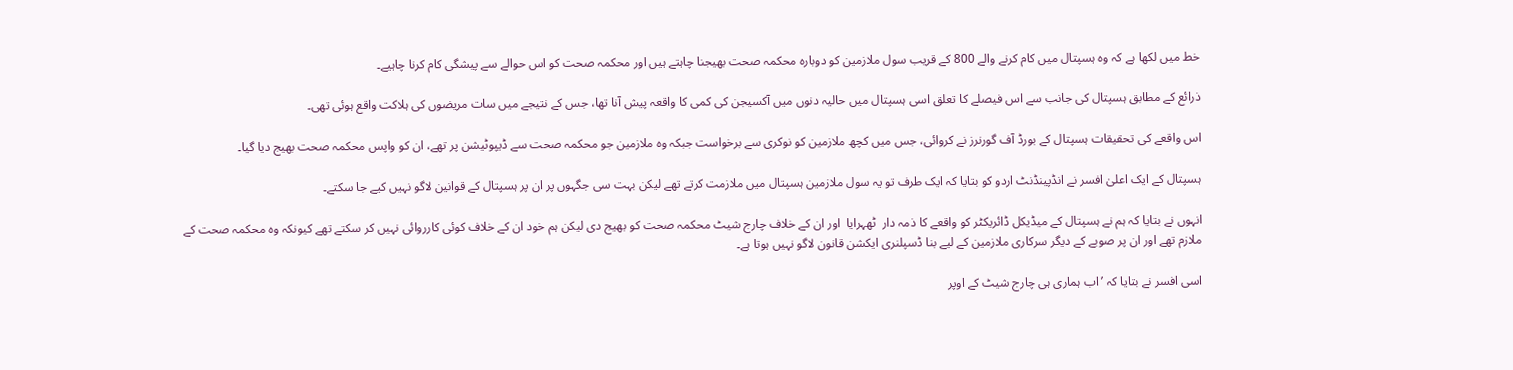خط میں لکھا ہے کہ وہ ہسپتال میں کام کرنے والے 800 کے قریب سول ملازمین کو دوبارہ محکمہ صحت بھیجنا چاہتے ہیں اور محکمہ صحت کو اس حوالے سے پیشگی کام کرنا چاہیے۔

ذرائع کے مطابق ہسپتال کی جانب سے اس فیصلے کا تعلق اسی ہسپتال میں حالیہ دنوں میں آکسیجن کی کمی کا واقعہ پیش آنا تھا، جس کے نتیجے میں سات مریضوں کی ہلاکت واقع ہوئی تھی۔

اس واقعے کی تحقیقات ہسپتال کے بورڈ آف گورنرز نے کروائی، جس میں کچھ ملازمین کو نوکری سے برخواست جبکہ وہ ملازمین جو محکمہ صحت سے ڈیپوٹیشن پر تھے، ان کو واپس محکمہ صحت بھیج دیا گیا۔

ہسپتال کے ایک اعلیٰ افسر نے انڈپینڈنٹ اردو کو بتایا کہ ایک طرف تو یہ سول ملازمین ہسپتال میں ملازمت کرتے تھے لیکن بہت سی جگہوں پر ان پر ہسپتال کے قوانین لاگو نہیں کیے جا سکتے۔

انہوں نے بتایا کہ ہم نے ہسپتال کے میڈیکل ڈائریکٹر کو واقعے کا ذمہ دار  ٹھہرایا  اور ان کے خلاف چارج شیٹ محکمہ صحت کو بھیج دی لیکن ہم خود ان کے خلاف کوئی کارروائی نہیں کر سکتے تھے کیونکہ وہ محکمہ صحت کے ملازم تھے اور ان پر صوبے کے دیگر سرکاری ملازمین کے لیے بنا ڈسپلنری ایکشن قانون لاگو نہیں ہوتا ہے۔

اسی افسر نے بتایا کہ ’اب ہماری ہی چارج شیٹ کے اوپر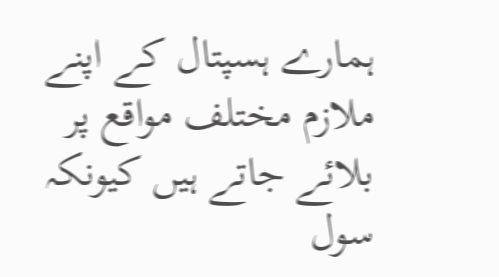ہمارے ہسپتال کے اپنے ملازم مختلف مواقع پر بلائے جاتے ہیں کیونکہ سول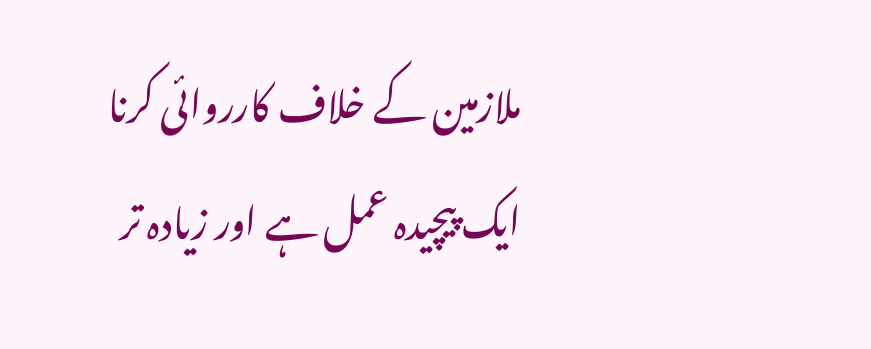ملازمین کے خلاف کارروائی کرنا ایک پیچیدہ عمل ہے اور زیادہ تر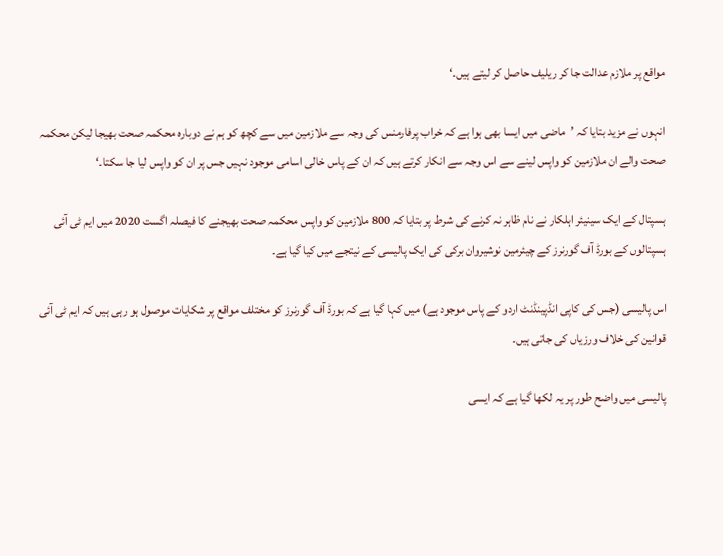مواقع پر ملازم عدالت جا کر ریلیف حاصل کر لیتے ہیں۔‘

انہوں نے مزید بتایا کہ ’ماضی میں ایسا بھی ہوا ہے کہ خراب پرفارمنس کی وجہ سے ملازمین میں سے کچھ کو ہم نے دوبارہ محکمہ صحت بھیجا لیکن محکمہ صحت والے ان ملازمین کو واپس لینے سے اس وجہ سے انکار کرتے ہیں کہ ان کے پاس خالی اسامی موجود نہیں جس پر ان کو واپس لیا جا سکتا۔‘

ہسپتال کے ایک سینیئر اہلکار نے نام ظاہر نہ کرنے کی شرط پر بتایا کہ 800 ملازمین کو واپس محکمہ صحت بھیجنے کا فیصلہ اگست 2020 میں ایم ٹی آئی ہسپتالوں کے بورڈ آف گورنرز کے چیئرمین نوشیروان برکی کی ایک پالیسی کے نیتجے میں کیا گیا ہے۔

اس پالیسی (جس کی کاپی انڈپینڈنٹ اردو کے پاس موجود ہے) میں کہا گیا ہے کہ بورڈ آف گورنرز کو مختلف مواقع پر شکایات موصول ہو رہی ہیں کہ ایم ٹی آئی قوانین کی خلاف ورزیاں کی جاتی ہیں۔

پالیسی میں واضح طور پر یہ لکھا گیا ہے کہ ایسی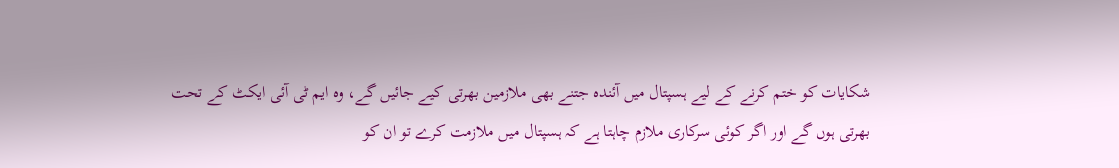شکایات کو ختم کرنے کے لیے ہسپتال میں آئندہ جتنے بھی ملازمین بھرتی کیے جائیں گے، وہ ایم ٹی آئی ایکٹ کے تحت بھرتی ہوں گے اور اگر کوئی سرکاری ملازم چاہتا ہے کہ ہسپتال میں ملازمت کرے تو ان کو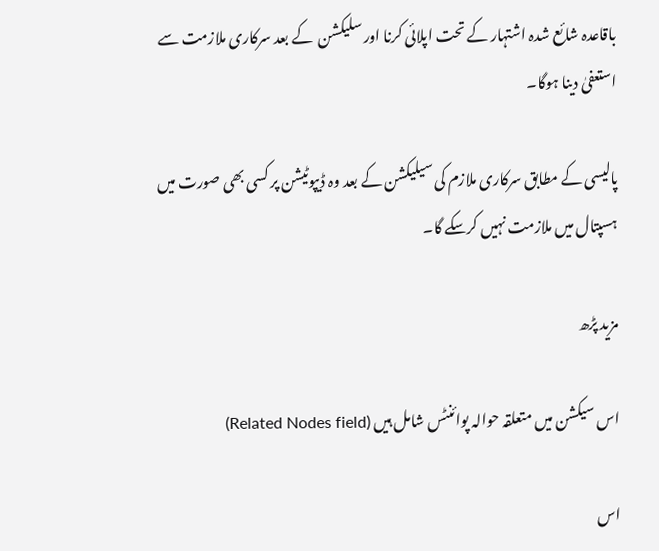باقاعدہ شائع شدہ اشتہار کے تحت اپلائی کرنا اور سلیکشن  کے بعد سرکاری ملازمت سے استعفیٰ دینا ہوگا۔

پالیسی کے مطابق سرکاری ملازم کی سیلیکشن کے بعد وہ ڈیپوٹیشن پر کسی بھی صورت میں ہسپتال میں ملازمت نہیں کرسکے گا۔

مزید پڑھ

اس سیکشن میں متعلقہ حوالہ پوائنٹس شامل ہیں (Related Nodes field)

اس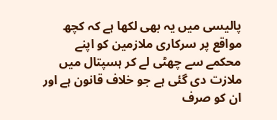پالیسی میں یہ بھی لکھا ہے کہ کچھ مواقع پر سرکاری ملازمین کو اپنے محکمے سے چھٹی لے کر ہسپتال میں ملازت دی گئی ہے جو خلاف قانون ہے اور ان کو صرف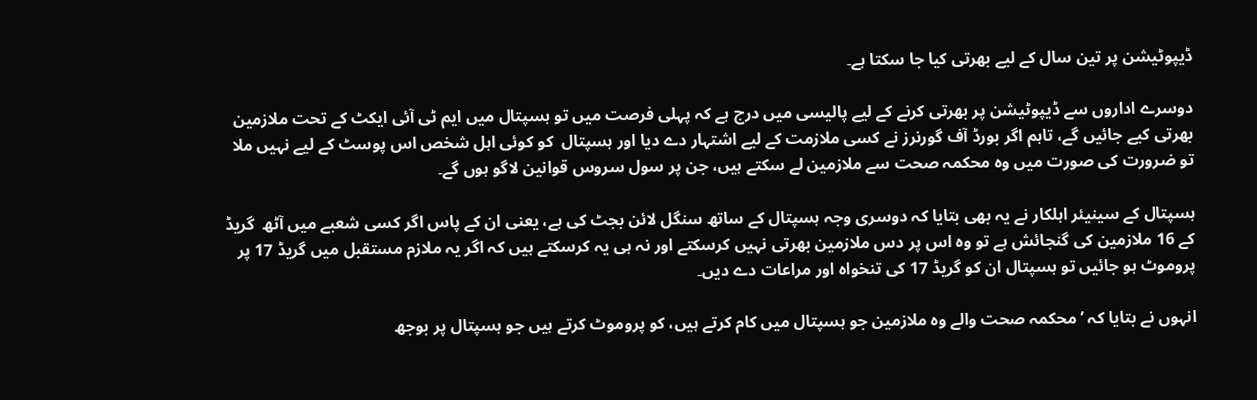ڈیپوٹیشن پر تین سال کے لیے بھرتی کیا جا سکتا ہے۔

دوسرے اداروں سے ڈیپوٹیشن پر بھرتی کرنے کے لیے پالیسی میں درج ہے کہ پہلی فرصت میں تو ہسپتال میں ایم ٹی آئی ایکٹ کے تحت ملازمین بھرتی کیے جائیں گے، تاہم اگر بورڈ آف گورنرز نے کسی ملازمت کے لیے اشتہار دے دیا اور ہسپتال  کو کوئی اہل شخص اس پوسٹ کے لیے نہیں ملا تو ضرورت کی صورت میں وہ محکمہ صحت سے ملازمین لے سکتے ہیں، جن پر سول سروس قوانین لاگو ہوں گے۔

ہسپتال کے سینیئر اہلکار نے یہ بھی بتایا کہ دوسری وجہ ہسپتال کے ساتھ سنگل لائن بجٹ کی ہے، یعنی ان کے پاس اگر کسی شعبے میں آٹھ  گریڈ کے 16 ملازمین کی گنجائش ہے تو وہ اس پر دس ملازمین بھرتی نہیں کرسکتے اور نہ ہی یہ کرسکتے ہیں کہ اگر یہ ملازم مستقبل میں گریڈ 17 پر پروموٹ ہو جائیں تو ہسپتال ان کو گریڈ 17 کی تنخواہ اور مراعات دے دیں۔

انہوں نے بتایا کہ ’محکمہ صحت والے وہ ملازمین جو ہسپتال میں کام کرتے ہیں، کو پروموٹ کرتے ہیں جو ہسپتال پر بوجھ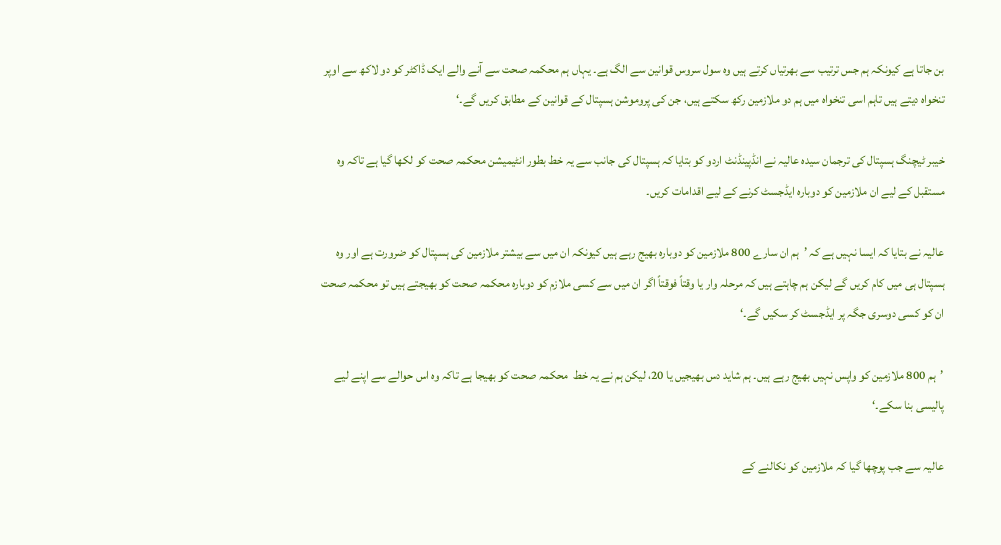بن جاتا ہے کیونکہ ہم جس ترتیب سے بھرتیاں کرتے ہیں وہ سول سروس قوانین سے الگ ہے۔ یہاں ہم محکمہ صحت سے آنے والے ایک ڈاکٹر کو دو لاکھ سے اوپر تنخواہ دیتے ہیں تاہم اسی تنخواہ میں ہم دو ملازمین رکھ سکتے ہیں، جن کی پروموشن ہسپتال کے قوانین کے مطابق کریں گے۔‘

خیبر ٹیچنگ ہسپتال کی ترجمان سیدہ عالیہ نے انڈپینڈنٹ اردو کو بتایا کہ ہسپتال کی جانب سے یہ خط بطور انٹیمیشن محکمہ صحت کو لکھا گیا ہے تاکہ وہ مستقبل کے لیے ان ملازمین کو دوبارہ ایڈجسٹ کرنے کے لیے اقدامات کریں۔

عالیہ نے بتایا کہ ایسا نہیں ہے کہ ’ہم ان سارے 800 ملازمین کو دوبارہ بھیج رہے ہیں کیونکہ ان میں سے بیشتر ملازمین کی ہسپتال کو ضرورت ہے اور وہ ہسپتال ہی میں کام کریں گے لیکن ہم چاہتے ہیں کہ مرحلہ وار یا وقتاً فوقتاً اگر ان میں سے کسی ملازم کو دوبارہ محکمہ صحت کو بھیجتے ہیں تو محکمہ صحت ان کو کسی دوسری جگہ پر ایڈجسٹ کر سکیں گے۔‘

’ہم 800 ملازمین کو واپس نہیں بھیج رہے ہیں۔ ہم شاید دس بھیجیں یا 20، لیکن ہم نے یہ خط  محکمہ صحت کو بھیجا ہے تاکہ وہ اس حوالے سے اپنے لیے پالیسی بنا سکے۔‘

عالیہ سے جب پوچھا گیا کہ ملازمین کو نکالنے کے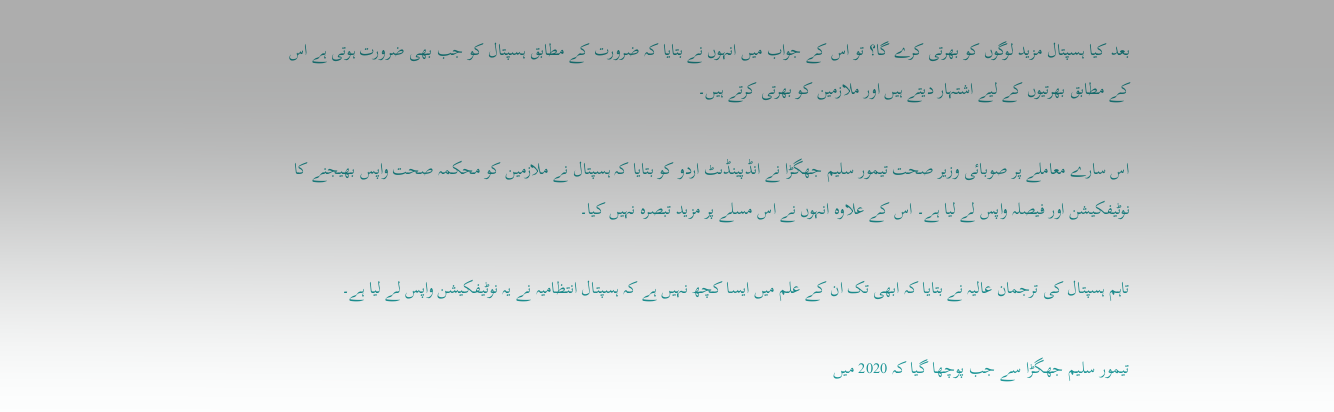بعد کیا ہسپتال مزید لوگوں کو بھرتی کرے گا؟ تو اس کے جواب میں انہوں نے بتایا کہ ضرورت کے مطابق ہسپتال کو جب بھی ضرورت ہوتی ہے اس کے مطابق بھرتیوں کے لیے اشتہار دیتے ہیں اور ملازمین کو بھرتی کرتے ہیں۔

اس سارے معاملے پر صوبائی وزیر صحت تیمور سلیم جھگڑا نے انڈپینڈںٹ اردو کو بتایا کہ ہسپتال نے ملازمین کو محکمہ صحت واپس بھیجنے کا نوٹیفکیشن اور فیصلہ واپس لے لیا ہے۔ اس کے علاوہ انہوں نے اس مسلے پر مزید تبصرہ نہیں کیا۔

تاہم ہسپتال کی ترجمان عالیہ نے بتایا کہ ابھی تک ان کے علم میں ایسا کچھ نہیں ہے کہ ہسپتال انتظامیہ نے یہ نوٹیفکیشن واپس لے لیا ہے۔

تیمور سلیم جھگڑا سے جب پوچھا گیا کہ 2020 میں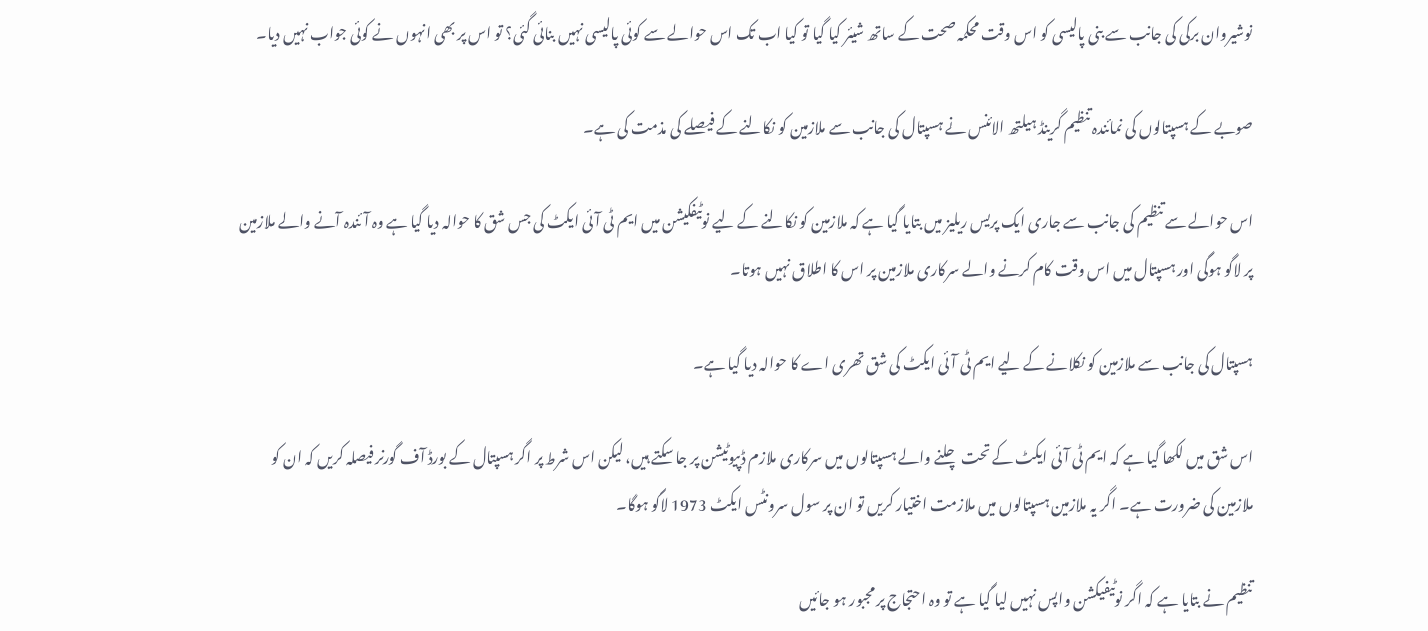نوشیروان برکی کی جانب سے بنی پالیسی کو اس وقت محکمہ صحت کے ساتھ شیئر کیا گیا تو کیا اب تک اس حوالے سے کوئی پالیسی نہیں بنائی گئی؟ تو اس پر بھی انہوں نے کوئی جواب نہیں دیا۔

صوبے کے ہسپتالوں کی نمائندہ تنظیم گرینڈ ہیلتھ الائنس نے ہسپتال کی جانب سے ملازمین کو نکالنے کے فیصلے کی مذمت کی ہے۔

اس حوالے سے تنظیم کی جانب سے جاری ایک پریس ریلیز میں بتایا گیا ہے کہ ملازمین کو نکالنے کے لیے نوٹیفکیشن میں ایم ٹی آئی ایکٹ کی جس شق کا حوالہ دیا گیا ہے وہ آئندہ آنے والے ملازمین پر لاگو ہوگی اور ہسپتال میں اس وقت کام کرنے والے سرکاری ملازمین پر اس کا اطلاق نہیں ہوتا۔

ہسپتال کی جانب سے ملازمین کو نکلانے کے لیے ایم ٹی آئی ایکٹ کی شق تھری اے کا حوالہ دیا گیا ہے۔

اس شق میں لکھا گیا ہے کہ ایم ٹی آئی ایکٹ کے تحت چلنے والے ہسپتالوں میں سرکاری ملازم ڈپیوٹیشن پر جا سکتے ہیں، لیکن اس شرط پر اگر ہسپتال کے بورڈ آف گورنر فیصلہ کریں کہ ان کو ملازمین کی ضرورت ہے۔ اگر یہ ملازمین ہسپتالوں میں ملازمت اختیار کریں تو ان پر سول سرونٹس ایکٹ 1973 لاگو ہوگا۔

تنظیم نے بتایا ہے کہ اگر نوٹیفیکشن واپس نہیں لیا گیا ہے تو وہ احتجاج پر مجبور ہو جائیں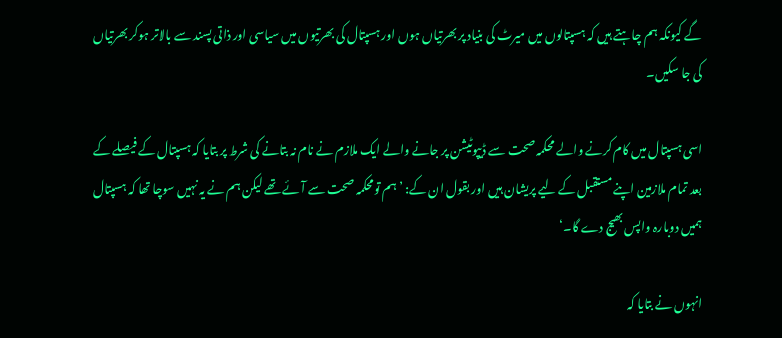گے کیونکہ ہم چاہتے ہیں کہ ہسپتالوں میں میرٹ کی بنیاد پر بھرتیاں ہوں اور ہسپتال کی بھرتیوں میں سیاسی اور ذاتی پسند سے بالاتر ہوکر بھرتیاں کی جا سکیں۔

اسی ہسپتال میں کام کرنے والے محکمہ صحت سے ڈیپوٹیشن پر جانے والے ایک ملازم نے نام نہ بتانے کی شرط پر بتایا کہ ہسپتال کے فیصلے کے بعد تمام ملازمین اپنے مستقبل کے لیے پریشان ہیں اور بقول ان کے: ’ہم تومحکمہ صحت سے آئے تھے لیکن ہم نے یہ نہیں سوچا تھا کہ ہسپتال ہمیں دوبارہ واپس بھیج دے گا۔‘

انہوں نے بتایا کہ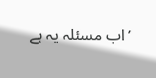’اب مسئلہ یہ ہے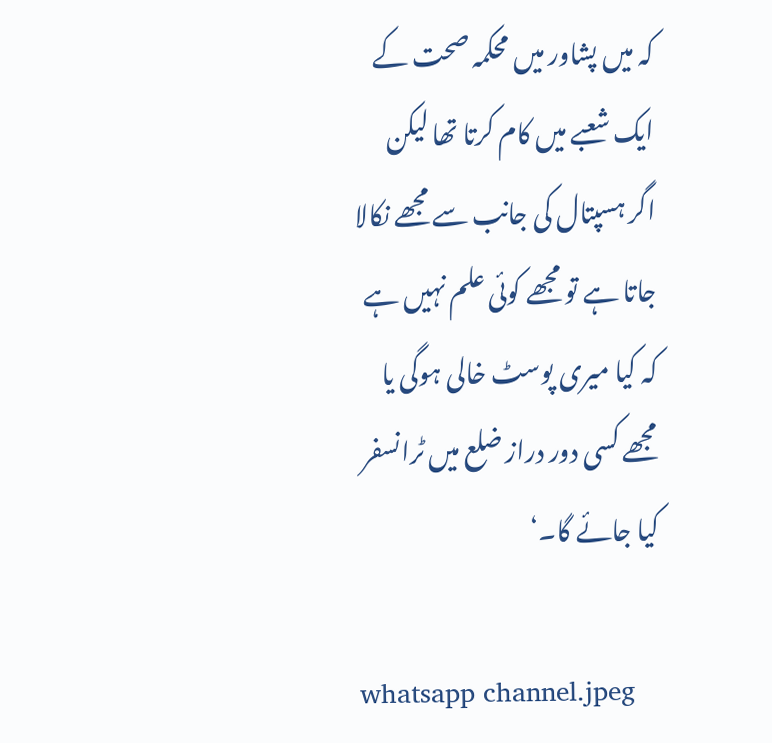کہ میں پشاور میں محکمہ صحت کے ایک شعبے میں کام کرتا تھا لیکن اگر ہسپتال کی جانب سے مجھے نکالا جاتا ہے تو مجھے کوئی علم نہیں ہے کہ کیا میری پوسٹ خالی ہوگی یا مجھے کسی دور دراز ضلع میں ٹرانسفر کیا جائے گا۔‘

whatsapp channel.jpeg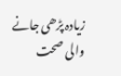زیادہ پڑھی جانے والی صحت